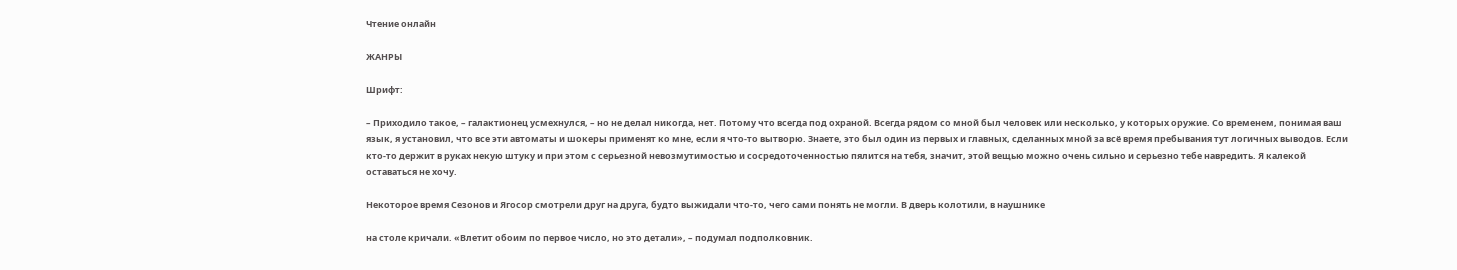Чтение онлайн

ЖАНРЫ

Шрифт:

– Приходило такое, – галактионец усмехнулся, – но не делал никогда, нет. Потому что всегда под охраной. Всегда рядом со мной был человек или несколько, у которых оружие. Со временем, понимая ваш язык, я установил, что все эти автоматы и шокеры применят ко мне, если я что-то вытворю. Знаете, это был один из первых и главных, сделанных мной за всё время пребывания тут логичных выводов. Если кто-то держит в руках некую штуку и при этом с серьезной невозмутимостью и сосредоточенностью пялится на тебя, значит, этой вещью можно очень сильно и серьезно тебе навредить. Я калекой оставаться не хочу.

Некоторое время Сезонов и Ягосор смотрели друг на друга, будто выжидали что-то, чего сами понять не могли. В дверь колотили, в наушнике

на столе кричали. «Влетит обоим по первое число, но это детали», – подумал подполковник.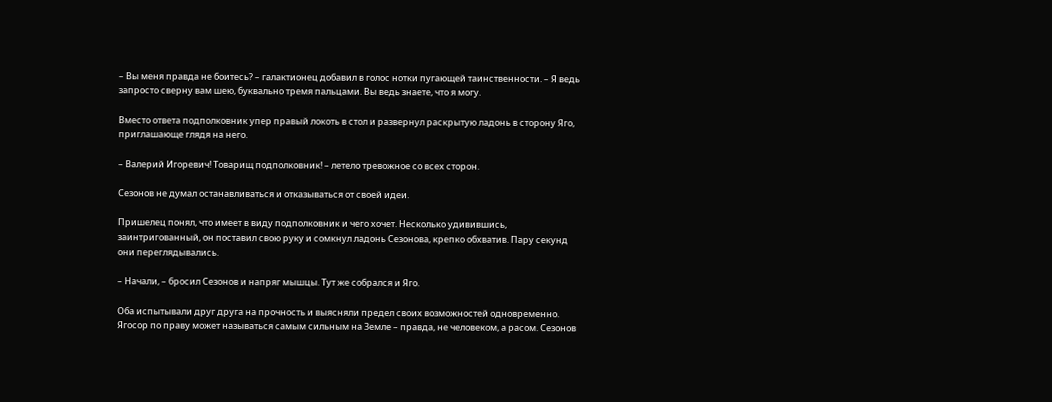– Вы меня правда не боитесь? – галактионец добавил в голос нотки пугающей таинственности. – Я ведь запросто сверну вам шею, буквально тремя пальцами. Вы ведь знаете, что я могу.

Вместо ответа подполковник упер правый локоть в стол и развернул раскрытую ладонь в сторону Яго, приглашающе глядя на него.

– Валерий Игоревич! Товарищ подполковник! – летело тревожное со всех сторон.

Сезонов не думал останавливаться и отказываться от своей идеи.

Пришелец понял, что имеет в виду подполковник и чего хочет. Несколько удивившись, заинтригованный, он поставил свою руку и сомкнул ладонь Сезонова, крепко обхватив. Пару секунд они переглядывались.

– Начали, – бросил Сезонов и напряг мышцы. Тут же собрался и Яго.

Оба испытывали друг друга на прочность и выясняли предел своих возможностей одновременно. Ягосор по праву может называться самым сильным на Земле – правда, не человеком, а расом. Сезонов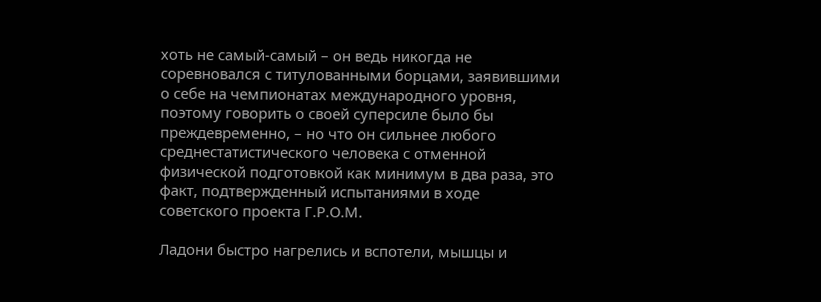хоть не самый-самый – он ведь никогда не соревновался с титулованными борцами, заявившими о себе на чемпионатах международного уровня, поэтому говорить о своей суперсиле было бы преждевременно, – но что он сильнее любого среднестатистического человека с отменной физической подготовкой как минимум в два раза, это факт, подтвержденный испытаниями в ходе советского проекта Г.Р.О.М.

Ладони быстро нагрелись и вспотели, мышцы и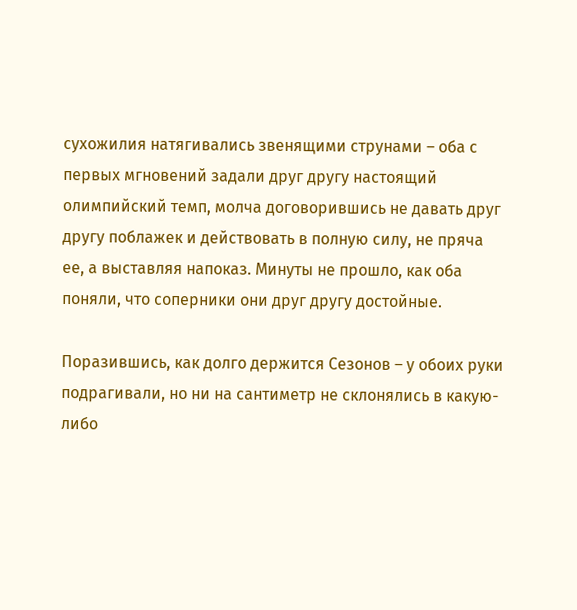сухожилия натягивались звенящими струнами – оба с первых мгновений задали друг другу настоящий олимпийский темп, молча договорившись не давать друг другу поблажек и действовать в полную силу, не пряча ее, а выставляя напоказ. Минуты не прошло, как оба поняли, что соперники они друг другу достойные.

Поразившись, как долго держится Сезонов – у обоих руки подрагивали, но ни на сантиметр не склонялись в какую-либо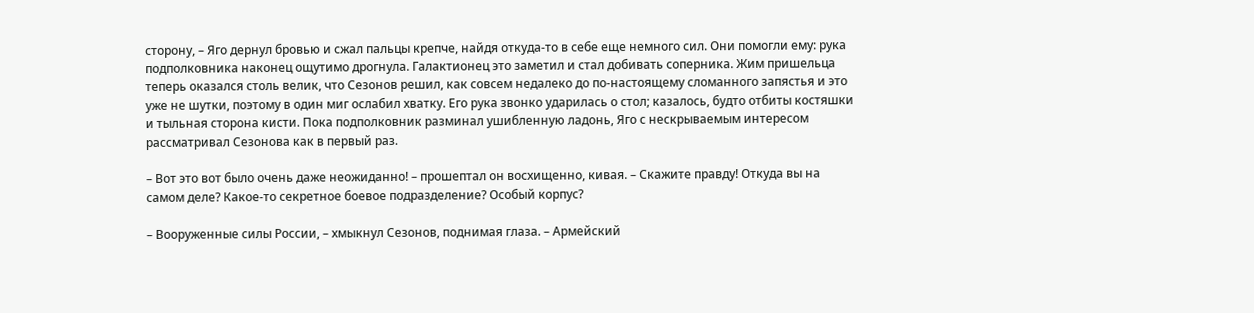сторону, – Яго дернул бровью и сжал пальцы крепче, найдя откуда-то в себе еще немного сил. Они помогли ему: рука подполковника наконец ощутимо дрогнула. Галактионец это заметил и стал добивать соперника. Жим пришельца теперь оказался столь велик, что Сезонов решил, как совсем недалеко до по-настоящему сломанного запястья и это уже не шутки, поэтому в один миг ослабил хватку. Его рука звонко ударилась о стол; казалось, будто отбиты костяшки и тыльная сторона кисти. Пока подполковник разминал ушибленную ладонь, Яго с нескрываемым интересом рассматривал Сезонова как в первый раз.

– Вот это вот было очень даже неожиданно! – прошептал он восхищенно, кивая. – Скажите правду! Откуда вы на самом деле? Какое-то секретное боевое подразделение? Особый корпус?

– Вооруженные силы России, – хмыкнул Сезонов, поднимая глаза. – Армейский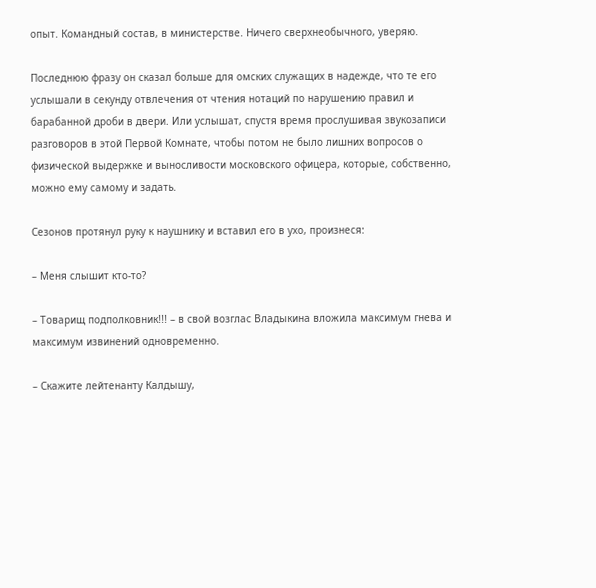опыт. Командный состав, в министерстве. Ничего сверхнеобычного, уверяю.

Последнюю фразу он сказал больше для омских служащих в надежде, что те его услышали в секунду отвлечения от чтения нотаций по нарушению правил и барабанной дроби в двери. Или услышат, спустя время прослушивая звукозаписи разговоров в этой Первой Комнате, чтобы потом не было лишних вопросов о физической выдержке и выносливости московского офицера, которые, собственно, можно ему самому и задать.

Сезонов протянул руку к наушнику и вставил его в ухо, произнеся:

– Меня слышит кто-то?

– Товарищ подполковник!!! – в свой возглас Владыкина вложила максимум гнева и максимум извинений одновременно.

– Скажите лейтенанту Калдышу,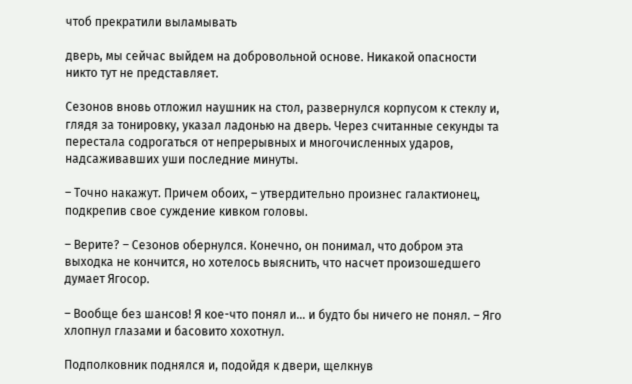чтоб прекратили выламывать

дверь, мы сейчас выйдем на добровольной основе. Никакой опасности никто тут не представляет.

Сезонов вновь отложил наушник на стол, развернулся корпусом к стеклу и, глядя за тонировку, указал ладонью на дверь. Через считанные секунды та перестала содрогаться от непрерывных и многочисленных ударов, надсаживавших уши последние минуты.

– Точно накажут. Причем обоих, – утвердительно произнес галактионец, подкрепив свое суждение кивком головы.

– Верите? – Сезонов обернулся. Конечно, он понимал, что добром эта выходка не кончится, но хотелось выяснить, что насчет произошедшего думает Ягосор.

– Вообще без шансов! Я кое-что понял и… и будто бы ничего не понял. – Яго хлопнул глазами и басовито хохотнул.

Подполковник поднялся и, подойдя к двери, щелкнув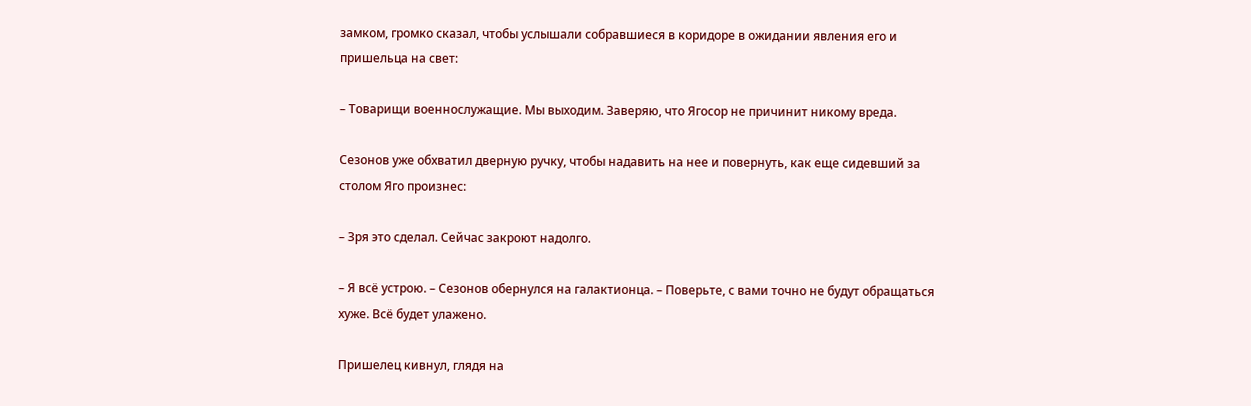замком, громко сказал, чтобы услышали собравшиеся в коридоре в ожидании явления его и пришельца на свет:

– Товарищи военнослужащие. Мы выходим. Заверяю, что Ягосор не причинит никому вреда.

Сезонов уже обхватил дверную ручку, чтобы надавить на нее и повернуть, как еще сидевший за столом Яго произнес:

– Зря это сделал. Сейчас закроют надолго.

– Я всё устрою. – Сезонов обернулся на галактионца. – Поверьте, с вами точно не будут обращаться хуже. Всё будет улажено.

Пришелец кивнул, глядя на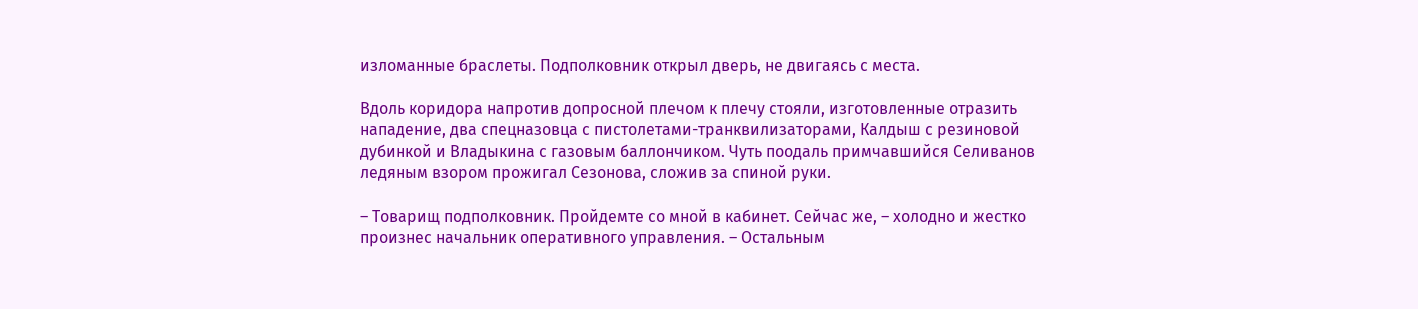изломанные браслеты. Подполковник открыл дверь, не двигаясь с места.

Вдоль коридора напротив допросной плечом к плечу стояли, изготовленные отразить нападение, два спецназовца с пистолетами-транквилизаторами, Калдыш с резиновой дубинкой и Владыкина с газовым баллончиком. Чуть поодаль примчавшийся Селиванов ледяным взором прожигал Сезонова, сложив за спиной руки.

– Товарищ подполковник. Пройдемте со мной в кабинет. Сейчас же, – холодно и жестко произнес начальник оперативного управления. – Остальным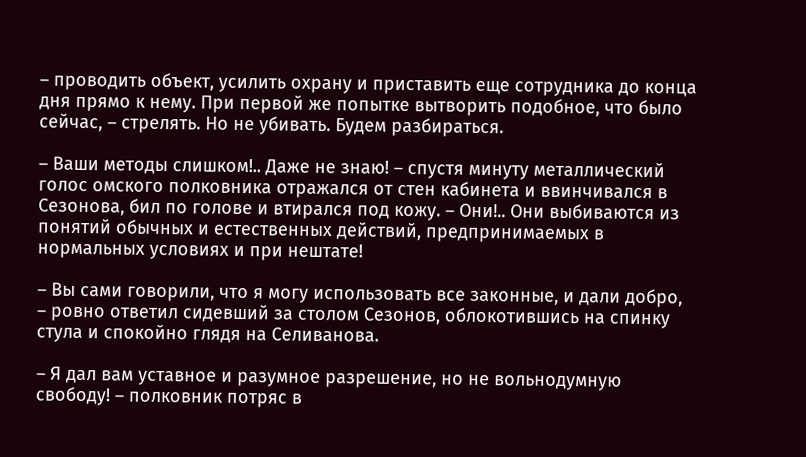– проводить объект, усилить охрану и приставить еще сотрудника до конца дня прямо к нему. При первой же попытке вытворить подобное, что было сейчас, – стрелять. Но не убивать. Будем разбираться.

– Ваши методы слишком!.. Даже не знаю! – спустя минуту металлический голос омского полковника отражался от стен кабинета и ввинчивался в Сезонова, бил по голове и втирался под кожу. – Они!.. Они выбиваются из понятий обычных и естественных действий, предпринимаемых в нормальных условиях и при нештате!

– Вы сами говорили, что я могу использовать все законные, и дали добро, – ровно ответил сидевший за столом Сезонов, облокотившись на спинку стула и спокойно глядя на Селиванова.

– Я дал вам уставное и разумное разрешение, но не вольнодумную свободу! – полковник потряс в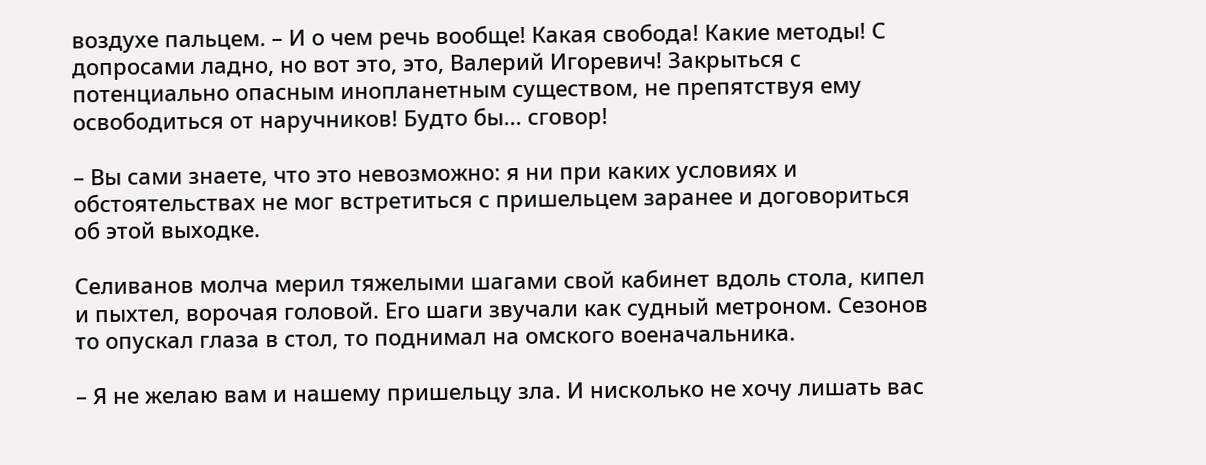воздухе пальцем. – И о чем речь вообще! Какая свобода! Какие методы! С допросами ладно, но вот это, это, Валерий Игоревич! Закрыться с потенциально опасным инопланетным существом, не препятствуя ему освободиться от наручников! Будто бы... сговор!

– Вы сами знаете, что это невозможно: я ни при каких условиях и обстоятельствах не мог встретиться с пришельцем заранее и договориться об этой выходке.

Селиванов молча мерил тяжелыми шагами свой кабинет вдоль стола, кипел и пыхтел, ворочая головой. Его шаги звучали как судный метроном. Сезонов то опускал глаза в стол, то поднимал на омского военачальника.

– Я не желаю вам и нашему пришельцу зла. И нисколько не хочу лишать вас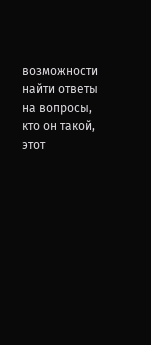возможности найти ответы на вопросы, кто он такой, этот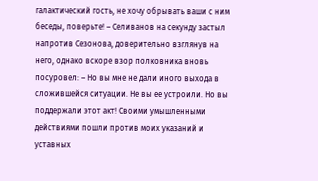галактический гость, не хочу обрывать ваши с ним беседы, поверьте! – Селиванов на секунду застыл напротив Сезонова, доверительно взглянув на него, однако вскоре взор полковника вновь посуровел: – Но вы мне не дали иного выхода в сложившейся ситуации. Не вы ее устроили. Но вы поддержали этот акт! Своими умышленными действиями пошли против моих указаний и уставных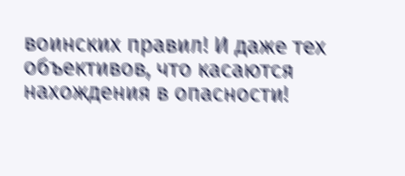воинских правил! И даже тех объективов, что касаются нахождения в опасности!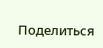Поделиться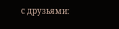с друзьями: